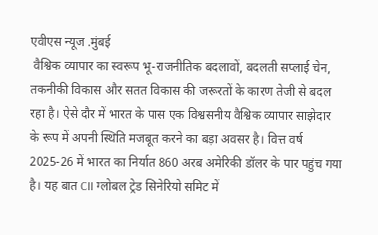एवीएस न्यूज .मुंबई
 वैश्विक व्यापार का स्वरूप भू-राजनीतिक बदलावों, बदलती सप्लाई चेन, तकनीकी विकास और सतत विकास की जरूरतों के कारण तेजी से बदल रहा है। ऐसे दौर में भारत के पास एक विश्वसनीय वैश्विक व्यापार साझेदार के रूप में अपनी स्थिति मजबूत करने का बड़ा अवसर है। वित्त वर्ष 2025-26 में भारत का निर्यात 860 अरब अमेरिकी डॉलर के पार पहुंच गया है। यह बात CII ग्लोबल ट्रेड सिनेरियो समिट में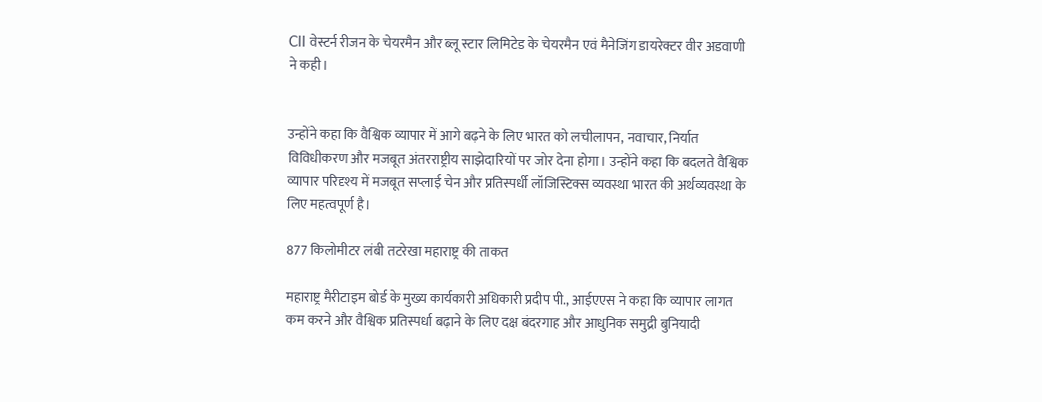CII वेस्टर्न रीजन के चेयरमैन और ब्लू स्टार लिमिटेड के चेयरमैन एवं मैनेजिंग डायरेक्टर वीर अडवाणी ने कही।


उन्होंने कहा कि वैश्विक व्यापार में आगे बढ़ने के लिए भारत को लचीलापन, नवाचार, निर्यात विविधीकरण और मजबूत अंतरराष्ट्रीय साझेदारियों पर जोर देना होगा। उन्होंने कहा कि बदलते वैश्विक व्यापार परिदृश्य में मजबूत सप्लाई चेन और प्रतिस्पर्धी लॉजिस्टिक्स व्यवस्था भारत की अर्थव्यवस्था के लिए महत्वपूर्ण है।

877 किलोमीटर लंबी तटरेखा महाराष्ट्र की ताकत

महाराष्ट्र मैरीटाइम बोर्ड के मुख्य कार्यकारी अधिकारी प्रदीप पी., आईएएस ने कहा कि व्यापार लागत कम करने और वैश्विक प्रतिस्पर्धा बढ़ाने के लिए दक्ष बंदरगाह और आधुनिक समुद्री बुनियादी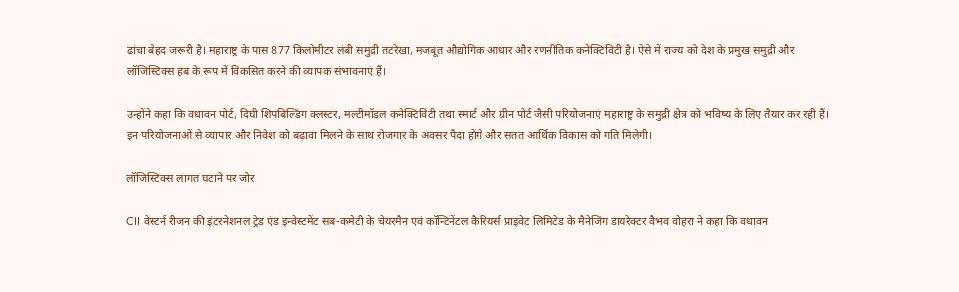ढांचा बेहद जरूरी है। महाराष्ट्र के पास 877 किलोमीटर लंबी समुद्री तटरेखा, मजबूत औद्योगिक आधार और रणनीतिक कनेक्टिविटी है। ऐसे में राज्य को देश के प्रमुख समुद्री और लॉजिस्टिक्स हब के रूप में विकसित करने की व्यापक संभावनाएं हैं।

उन्होंने कहा कि वधावन पोर्ट, दिघी शिपबिल्डिंग क्लस्टर, मल्टीमॉडल कनेक्टिविटी तथा स्मार्ट और ग्रीन पोर्ट जैसी परियोजनाएं महाराष्ट्र के समुद्री क्षेत्र को भविष्य के लिए तैयार कर रही हैं। इन परियोजनाओं से व्यापार और निवेश को बढ़ावा मिलने के साथ रोजगार के अवसर पैदा होंगे और सतत आर्थिक विकास को गति मिलेगी।

लॉजिस्टिक्स लागत घटाने पर जोर

CII वेस्टर्न रीजन की इंटरनेशनल ट्रेड एंड इन्वेस्टमेंट सब-कमेटी के चेयरमैन एवं कॉन्टिनेंटल कैरियर्स प्राइवेट लिमिटेड के मैनेजिंग डायरेक्टर वैभव वोहरा ने कहा कि वधावन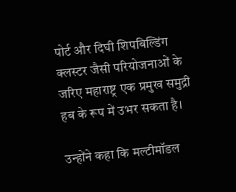पोर्ट और दिघी शिपबिल्डिंग क्लस्टर जैसी परियोजनाओं के जरिए महाराष्ट्र एक प्रमुख समुद्री हब के रूप में उभर सकता है।

उन्होंने कहा कि मल्टीमॉडल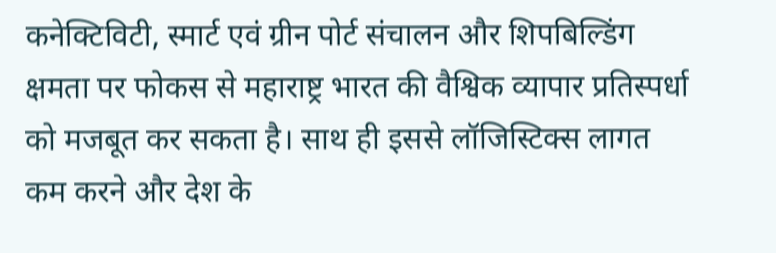कनेक्टिविटी, स्मार्ट एवं ग्रीन पोर्ट संचालन और शिपबिल्डिंग क्षमता पर फोकस से महाराष्ट्र भारत की वैश्विक व्यापार प्रतिस्पर्धा को मजबूत कर सकता है। साथ ही इससे लॉजिस्टिक्स लागत कम करने और देश के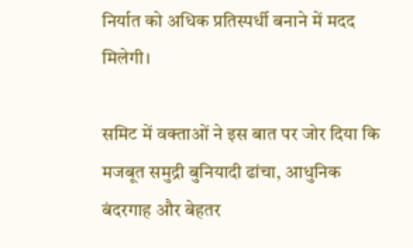निर्यात को अधिक प्रतिस्पर्धी बनाने में मदद मिलेगी।

समिट में वक्ताओं ने इस बात पर जोर दिया कि मजबूत समुद्री बुनियादी ढांचा, आधुनिक बंदरगाह और बेहतर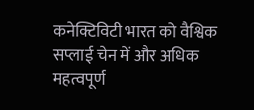कनेक्टिविटी भारत को वैश्विक सप्लाई चेन में और अधिक महत्वपूर्ण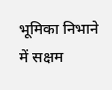भूमिका निभाने में सक्षम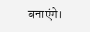बनाएंगे।